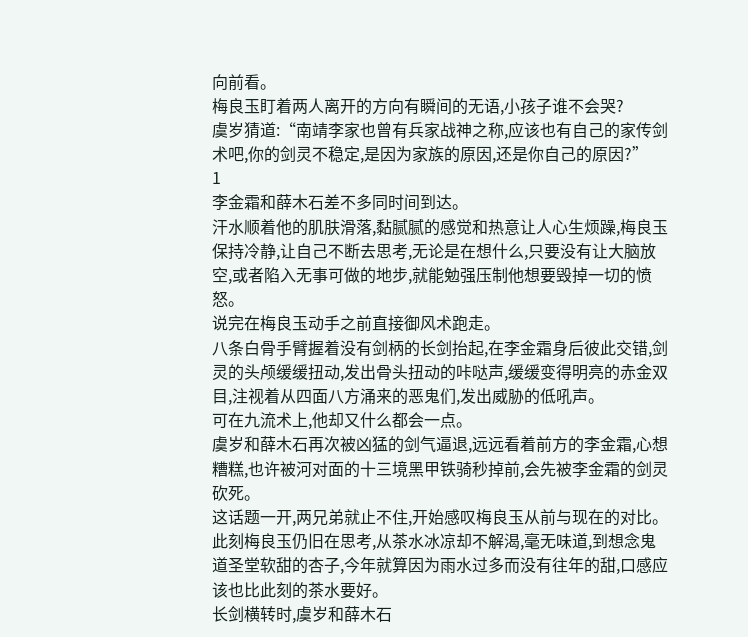向前看。
梅良玉盯着两人离开的方向有瞬间的无语,小孩子谁不会哭?
虞岁猜道:“南靖李家也曾有兵家战神之称,应该也有自己的家传剑术吧,你的剑灵不稳定,是因为家族的原因,还是你自己的原因?”
1
李金霜和薛木石差不多同时间到达。
汗水顺着他的肌肤滑落,黏腻腻的感觉和热意让人心生烦躁,梅良玉保持冷静,让自己不断去思考,无论是在想什么,只要没有让大脑放空,或者陷入无事可做的地步,就能勉强压制他想要毁掉一切的愤怒。
说完在梅良玉动手之前直接御风术跑走。
八条白骨手臂握着没有剑柄的长剑抬起,在李金霜身后彼此交错,剑灵的头颅缓缓扭动,发出骨头扭动的咔哒声,缓缓变得明亮的赤金双目,注视着从四面八方涌来的恶鬼们,发出威胁的低吼声。
可在九流术上,他却又什么都会一点。
虞岁和薛木石再次被凶猛的剑气逼退,远远看着前方的李金霜,心想糟糕,也许被河对面的十三境黑甲铁骑秒掉前,会先被李金霜的剑灵砍死。
这话题一开,两兄弟就止不住,开始感叹梅良玉从前与现在的对比。
此刻梅良玉仍旧在思考,从茶水冰凉却不解渴,毫无味道,到想念鬼道圣堂软甜的杏子,今年就算因为雨水过多而没有往年的甜,口感应该也比此刻的茶水要好。
长剑横转时,虞岁和薛木石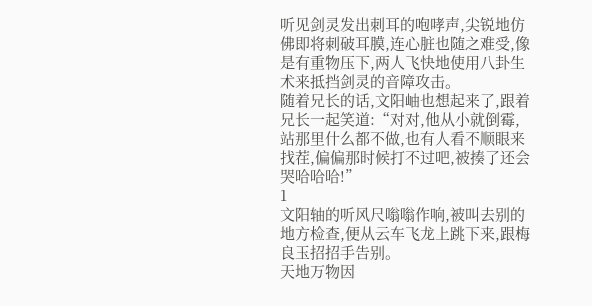听见剑灵发出刺耳的咆哮声,尖锐地仿佛即将刺破耳膜,连心脏也随之难受,像是有重物压下,两人飞快地使用八卦生术来抵挡剑灵的音障攻击。
随着兄长的话,文阳岫也想起来了,跟着兄长一起笑道:“对对,他从小就倒霉,站那里什么都不做,也有人看不顺眼来找茬,偏偏那时候打不过吧,被揍了还会哭哈哈哈!”
1
文阳轴的听风尺嗡嗡作响,被叫去别的地方检查,便从云车飞龙上跳下来,跟梅良玉招招手告别。
天地万物因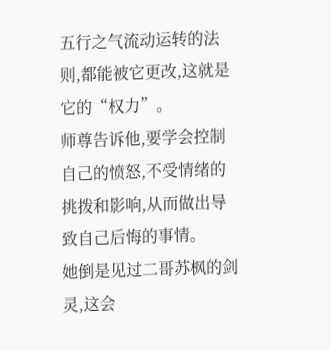五行之气流动运转的法则,都能被它更改,这就是它的“权力”。
师尊告诉他,要学会控制自己的愤怒,不受情绪的挑拨和影响,从而做出导致自己后悔的事情。
她倒是见过二哥苏枫的剑灵,这会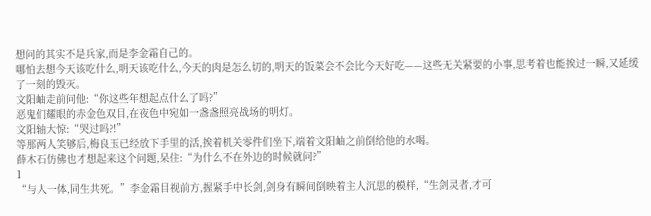想问的其实不是兵家,而是李金霜自己的。
哪怕去想今天该吃什么,明天该吃什么,今天的肉是怎么切的,明天的饭菜会不会比今天好吃——这些无关紧要的小事,思考着也能挨过一瞬,又延缓了一刻的毁灭。
文阳岫走前问他:“你这些年想起点什么了吗?”
恶鬼们耀眼的赤金色双目,在夜色中宛如一盏盏照亮战场的明灯。
文阳轴大惊:“哭过吗?!”
等那两人笑够后,梅良玉已经放下手里的活,挨着机关零件们坐下,端着文阳岫之前倒给他的水喝。
薛木石仿佛也才想起来这个问题,呆住:“为什么不在外边的时候就问?”
1
“与人一体,同生共死。”李金霜目视前方,握紧手中长剑,剑身有瞬间倒映着主人沉思的模样,“生剑灵者,才可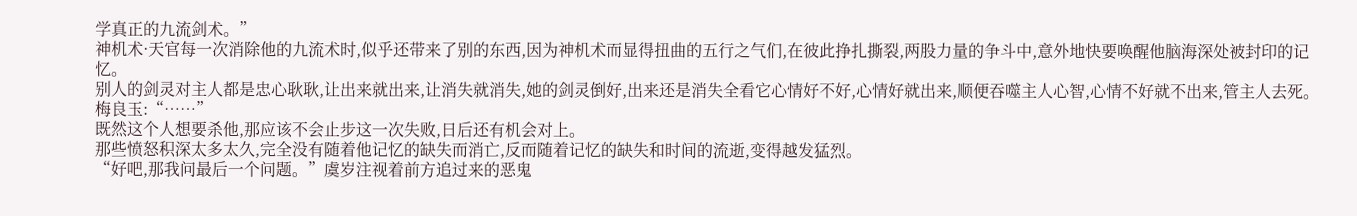学真正的九流剑术。”
神机术·天官每一次消除他的九流术时,似乎还带来了别的东西,因为神机术而显得扭曲的五行之气们,在彼此挣扎撕裂,两股力量的争斗中,意外地快要唤醒他脑海深处被封印的记忆。
别人的剑灵对主人都是忠心耿耿,让出来就出来,让消失就消失,她的剑灵倒好,出来还是消失全看它心情好不好,心情好就出来,顺便吞噬主人心智,心情不好就不出来,管主人去死。
梅良玉:“……”
既然这个人想要杀他,那应该不会止步这一次失败,日后还有机会对上。
那些愤怒积深太多太久,完全没有随着他记忆的缺失而消亡,反而随着记忆的缺失和时间的流逝,变得越发猛烈。
“好吧,那我问最后一个问题。”虞岁注视着前方追过来的恶鬼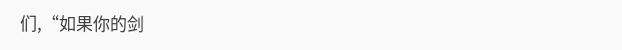们,“如果你的剑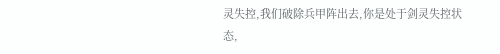灵失控,我们破除兵甲阵出去,你是处于剑灵失控状态,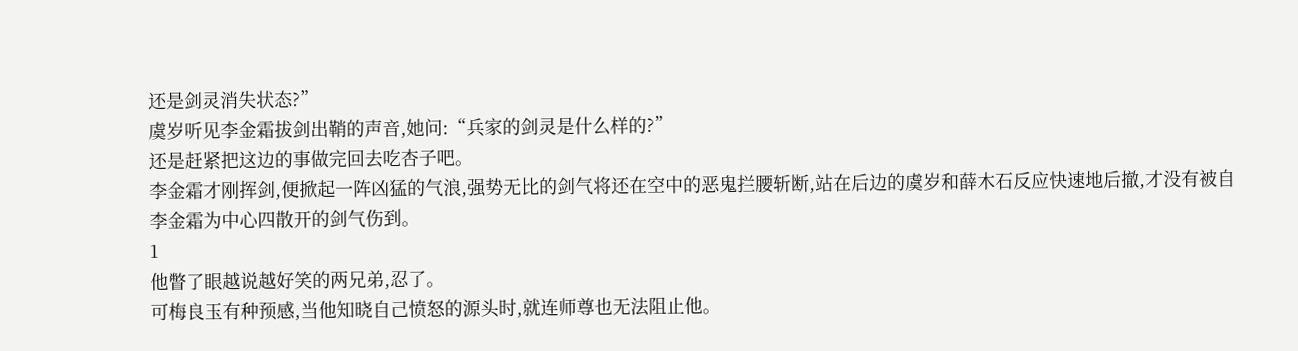还是剑灵消失状态?”
虞岁听见李金霜拔剑出鞘的声音,她问:“兵家的剑灵是什么样的?”
还是赶紧把这边的事做完回去吃杏子吧。
李金霜才刚挥剑,便掀起一阵凶猛的气浪,强势无比的剑气将还在空中的恶鬼拦腰斩断,站在后边的虞岁和薛木石反应快速地后撤,才没有被自李金霜为中心四散开的剑气伤到。
1
他瞥了眼越说越好笑的两兄弟,忍了。
可梅良玉有种预感,当他知晓自己愤怒的源头时,就连师尊也无法阻止他。